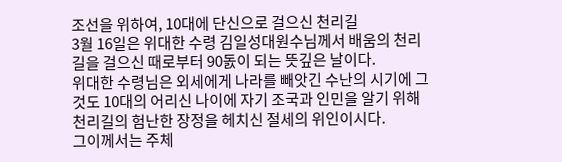조선을 위하여, 10대에 단신으로 걸으신 천리길
3월 16일은 위대한 수령 김일성대원수님께서 배움의 천리길을 걸으신 때로부터 90돐이 되는 뜻깊은 날이다.
위대한 수령님은 외세에게 나라를 빼앗긴 수난의 시기에 그것도 10대의 어리신 나이에 자기 조국과 인민을 알기 위해 천리길의 험난한 장정을 헤치신 절세의 위인이시다.
그이께서는 주체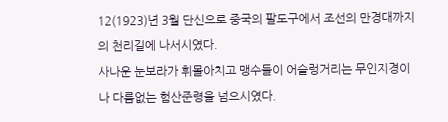12(1923)년 3월 단신으로 중국의 팔도구에서 조선의 만경대까지의 천리길에 나서시였다.
사나운 눈보라가 휘몰아치고 맹수들이 어슬렁거리는 무인지경이나 다름없는 험산준령을 넘으시였다.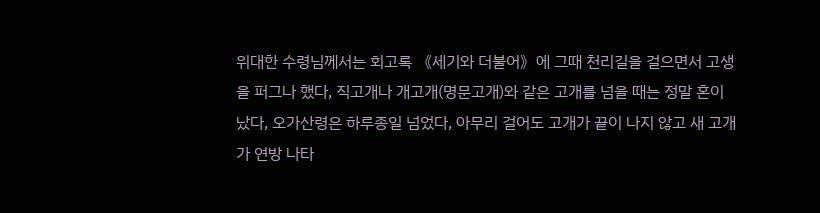위대한 수령님께서는 회고록 《세기와 더불어》에 그때 천리길을 걸으면서 고생을 퍼그나 했다, 직고개나 개고개(명문고개)와 같은 고개를 넘을 때는 정말 혼이 났다, 오가산령은 하루종일 넘었다, 아무리 걸어도 고개가 끝이 나지 않고 새 고개가 연방 나타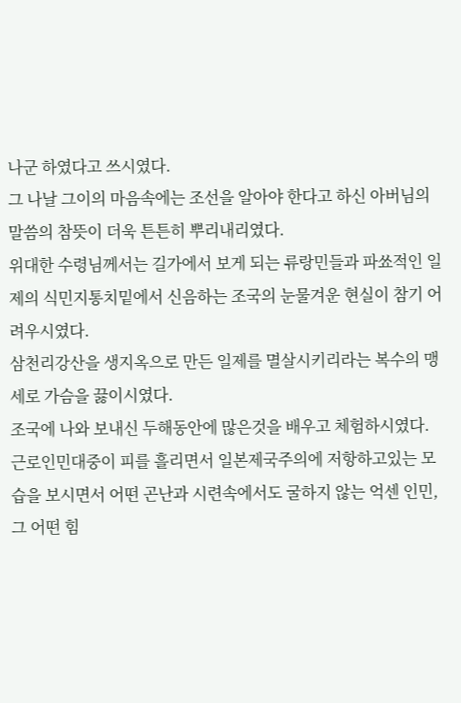나군 하였다고 쓰시였다.
그 나날 그이의 마음속에는 조선을 알아야 한다고 하신 아버님의 말씀의 참뜻이 더욱 튼튼히 뿌리내리였다.
위대한 수령님께서는 길가에서 보게 되는 류랑민들과 파쑈적인 일제의 식민지통치밑에서 신음하는 조국의 눈물겨운 현실이 참기 어려우시였다.
삼천리강산을 생지옥으로 만든 일제를 멸살시키리라는 복수의 맹세로 가슴을 끓이시였다.
조국에 나와 보내신 두해동안에 많은것을 배우고 체험하시였다.
근로인민대중이 피를 흘리면서 일본제국주의에 저항하고있는 모습을 보시면서 어떤 곤난과 시련속에서도 굴하지 않는 억센 인민, 그 어떤 힘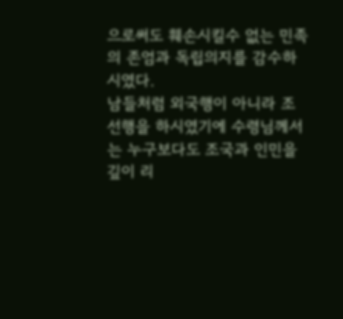으로써도 훼손시킬수 없는 민족의 존엄과 독립의지를 감수하시였다.
남들처럼 외국행이 아니라 조선행을 하시였기에 수령님께서는 누구보다도 조국과 인민을 깊이 리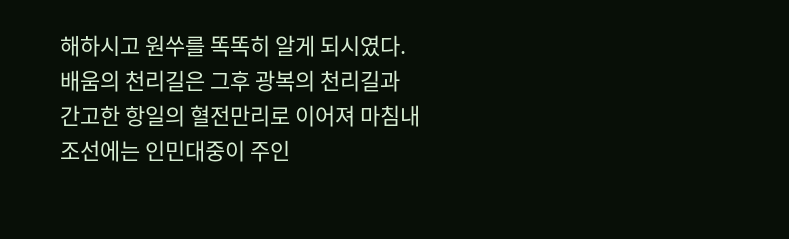해하시고 원쑤를 똑똑히 알게 되시였다.
배움의 천리길은 그후 광복의 천리길과 간고한 항일의 혈전만리로 이어져 마침내 조선에는 인민대중이 주인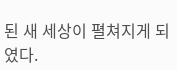된 새 세상이 펼쳐지게 되였다.